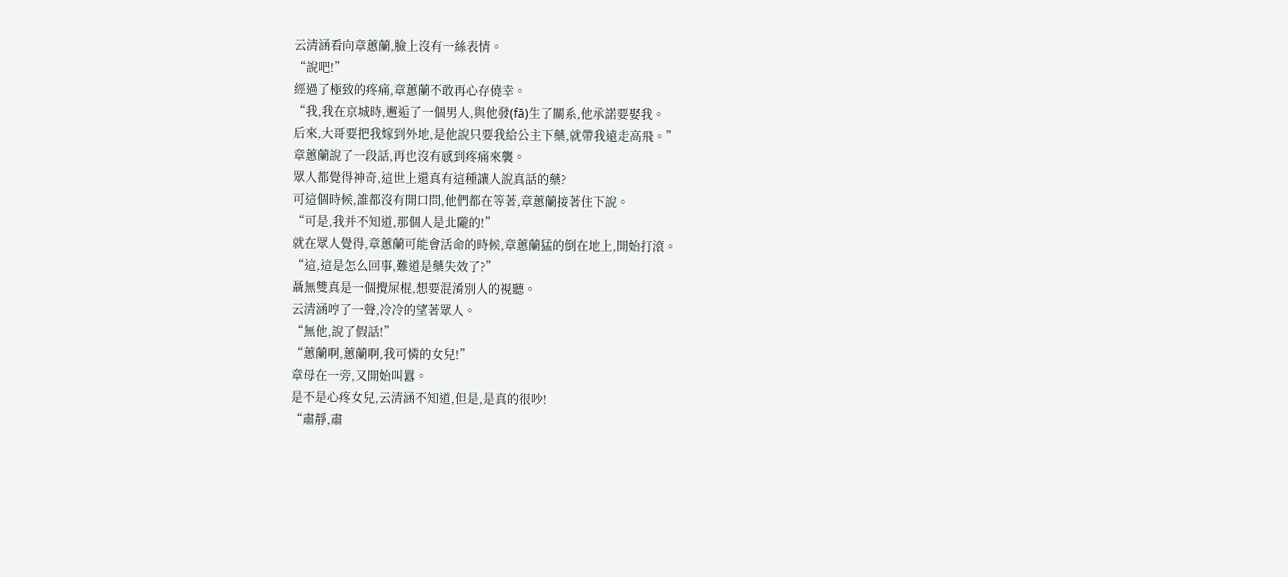云清涵看向章蕙蘭,臉上沒有一絲表情。
“說吧!”
經過了極致的疼痛,章蕙蘭不敢再心存僥幸。
“我,我在京城時,邂逅了一個男人,與他發(fā)生了關系,他承諾要娶我。
后來,大哥要把我嫁到外地,是他說只要我給公主下藥,就帶我遠走高飛。”
章蕙蘭說了一段話,再也沒有感到疼痛來襲。
眾人都覺得神奇,這世上還真有這種讓人說真話的藥?
可這個時候,誰都沒有開口問,他們都在等著,章蕙蘭接著住下說。
“可是,我并不知道,那個人是北隴的!”
就在眾人覺得,章蕙蘭可能會活命的時候,章蕙蘭猛的倒在地上,開始打滾。
“這,這是怎么回事,難道是藥失效了?”
聶無雙真是一個攪屎棍,想要混淆別人的視聽。
云清涵哼了一聲,冷冷的望著眾人。
“無他,說了假話!”
“蕙蘭啊,蕙蘭啊,我可憐的女兒!”
章母在一旁,又開始叫囂。
是不是心疼女兒,云清涵不知道,但是,是真的很吵!
“肅靜,肅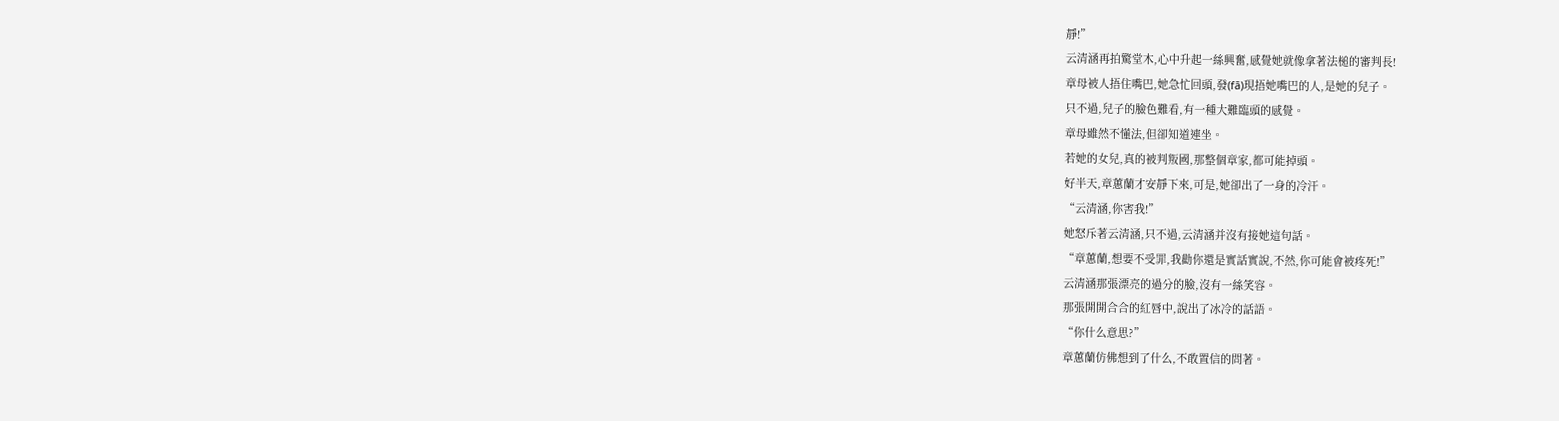靜!”
云清涵再拍驚堂木,心中升起一絲興奮,感覺她就像拿著法槌的審判長!
章母被人捂住嘴巴,她急忙回頭,發(fā)現捂她嘴巴的人,是她的兒子。
只不過,兒子的臉色難看,有一種大難臨頭的感覺。
章母雖然不懂法,但卻知道連坐。
若她的女兒,真的被判叛國,那整個章家,都可能掉頭。
好半天,章蕙蘭才安靜下來,可是,她卻出了一身的冷汗。
“云清涵,你害我!”
她怒斥著云清涵,只不過,云清涵并沒有接她這句話。
“章蕙蘭,想要不受罪,我勸你還是實話實說,不然,你可能會被疼死!”
云清涵那張漂亮的過分的臉,沒有一絲笑容。
那張開開合合的紅唇中,說出了冰冷的話語。
“你什么意思?”
章蕙蘭仿佛想到了什么,不敢置信的問著。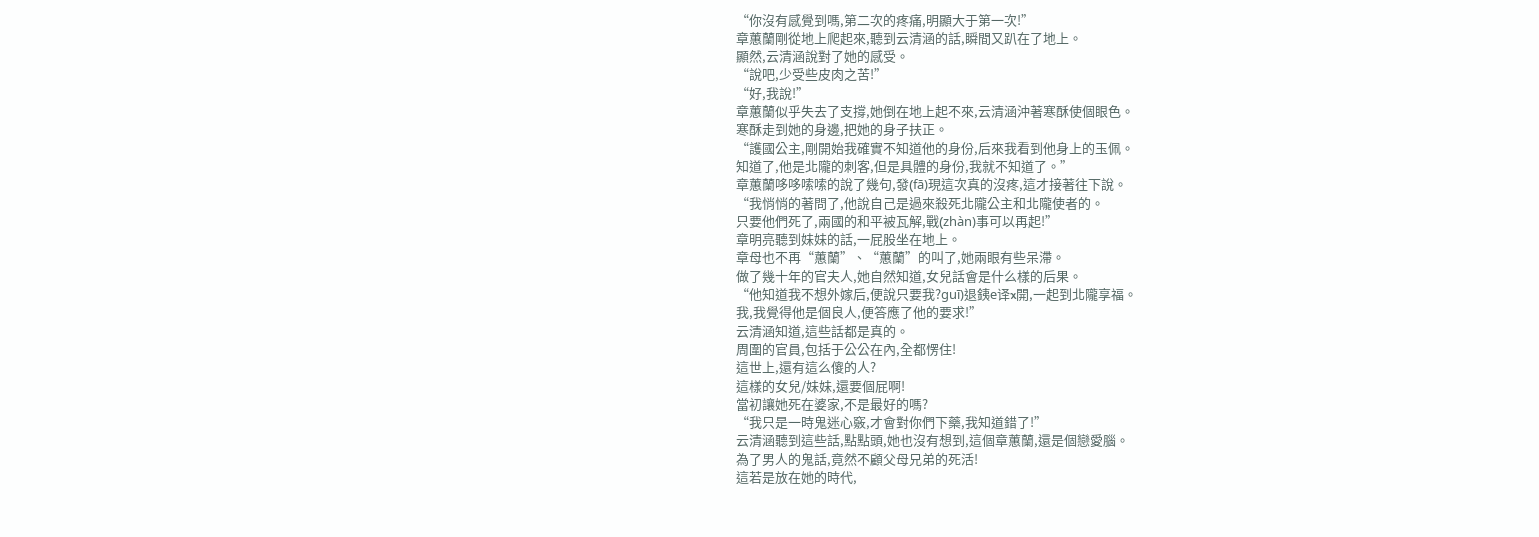“你沒有感覺到嗎,第二次的疼痛,明顯大于第一次!”
章蕙蘭剛從地上爬起來,聽到云清涵的話,瞬間又趴在了地上。
顯然,云清涵說對了她的感受。
“說吧,少受些皮肉之苦!”
“好,我說!”
章蕙蘭似乎失去了支撐,她倒在地上起不來,云清涵沖著寒酥使個眼色。
寒酥走到她的身邊,把她的身子扶正。
“護國公主,剛開始我確實不知道他的身份,后來我看到他身上的玉佩。
知道了,他是北隴的刺客,但是具體的身份,我就不知道了。”
章蕙蘭哆哆嗦嗦的說了幾句,發(fā)現這次真的沒疼,這才接著往下說。
“我悄悄的著問了,他說自己是過來殺死北隴公主和北隴使者的。
只要他們死了,兩國的和平被瓦解,戰(zhàn)事可以再起!”
章明亮聽到妹妹的話,一屁股坐在地上。
章母也不再“蕙蘭”、“蕙蘭”的叫了,她兩眼有些呆滯。
做了幾十年的官夫人,她自然知道,女兒話會是什么樣的后果。
“他知道我不想外嫁后,便說只要我?guī)退銕е译x開,一起到北隴享福。
我,我覺得他是個良人,便答應了他的要求!”
云清涵知道,這些話都是真的。
周圍的官員,包括于公公在內,全都愣住!
這世上,還有這么傻的人?
這樣的女兒/妹妹,還要個屁啊!
當初讓她死在婆家,不是最好的嗎?
“我只是一時鬼迷心竅,才會對你們下藥,我知道錯了!”
云清涵聽到這些話,點點頭,她也沒有想到,這個章蕙蘭,還是個戀愛腦。
為了男人的鬼話,竟然不顧父母兄弟的死活!
這若是放在她的時代,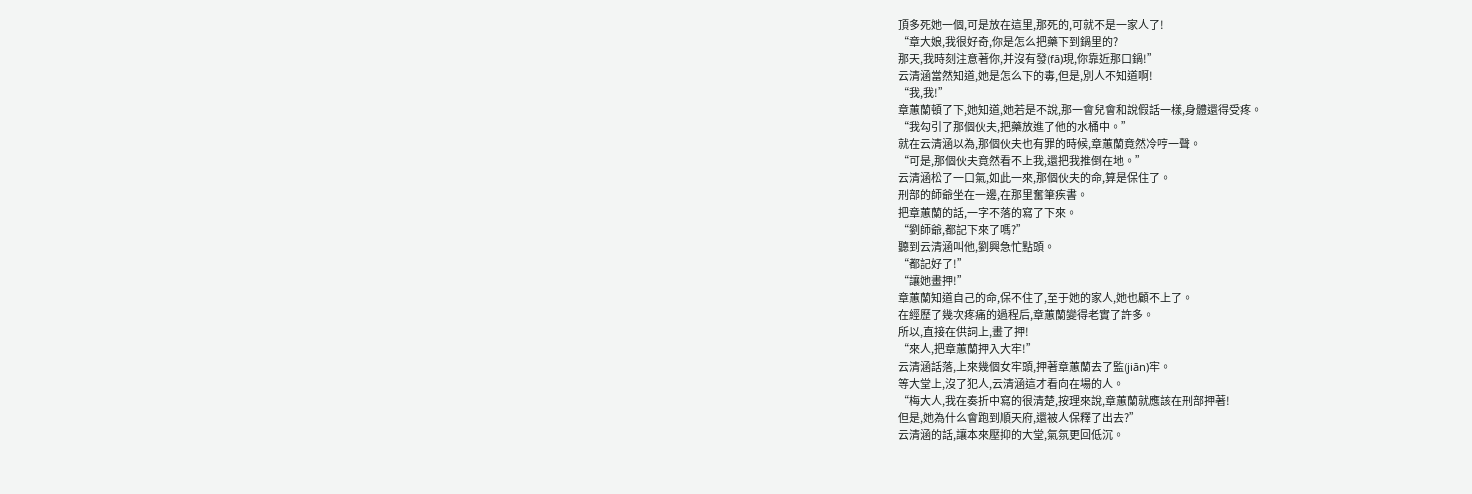頂多死她一個,可是放在這里,那死的,可就不是一家人了!
“章大娘,我很好奇,你是怎么把藥下到鍋里的?
那天,我時刻注意著你,并沒有發(fā)現,你靠近那口鍋!”
云清涵當然知道,她是怎么下的毒,但是,別人不知道啊!
“我,我!”
章蕙蘭頓了下,她知道,她若是不說,那一會兒會和說假話一樣,身體還得受疼。
“我勾引了那個伙夫,把藥放進了他的水桶中。”
就在云清涵以為,那個伙夫也有罪的時候,章蕙蘭竟然冷哼一聲。
“可是,那個伙夫竟然看不上我,還把我推倒在地。”
云清涵松了一口氣,如此一來,那個伙夫的命,算是保住了。
刑部的師爺坐在一邊,在那里奮筆疾書。
把章蕙蘭的話,一字不落的寫了下來。
“劉師爺,都記下來了嗎?”
聽到云清涵叫他,劉興急忙點頭。
“都記好了!”
“讓她畫押!”
章蕙蘭知道自己的命,保不住了,至于她的家人,她也顧不上了。
在經歷了幾次疼痛的過程后,章蕙蘭變得老實了許多。
所以,直接在供詞上,畫了押!
“來人,把章蕙蘭押入大牢!”
云清涵話落,上來幾個女牢頭,押著章蕙蘭去了監(jiān)牢。
等大堂上,沒了犯人,云清涵這才看向在場的人。
“梅大人,我在奏折中寫的很清楚,按理來說,章蕙蘭就應該在刑部押著!
但是,她為什么會跑到順天府,還被人保釋了出去?”
云清涵的話,讓本來壓抑的大堂,氣氛更回低沉。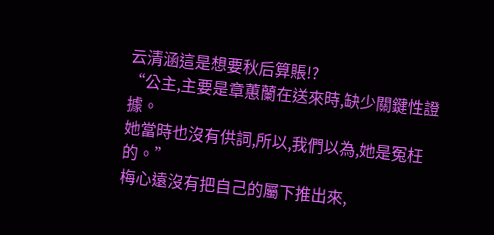云清涵這是想要秋后算賬!?
“公主,主要是章蕙蘭在送來時,缺少關鍵性證據。
她當時也沒有供詞,所以,我們以為,她是冤枉的。”
梅心遠沒有把自己的屬下推出來,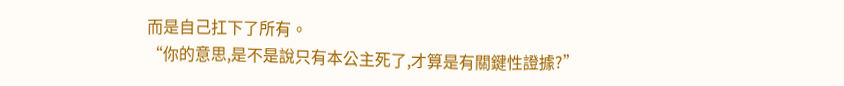而是自己扛下了所有。
“你的意思,是不是說只有本公主死了,才算是有關鍵性證據?”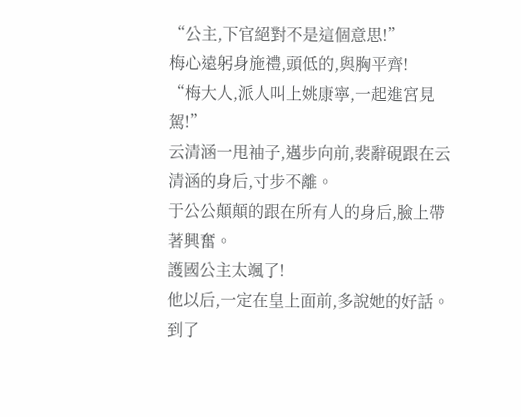“公主,下官絕對不是這個意思!”
梅心遠躬身施禮,頭低的,與胸平齊!
“梅大人,派人叫上姚康寧,一起進宮見駕!”
云清涵一甩袖子,邁步向前,裴辭硯跟在云清涵的身后,寸步不離。
于公公顛顛的跟在所有人的身后,臉上帶著興奮。
護國公主太颯了!
他以后,一定在皇上面前,多說她的好話。
到了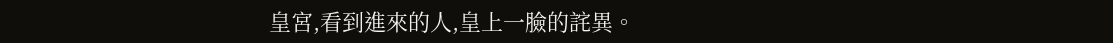皇宮,看到進來的人,皇上一臉的詫異。